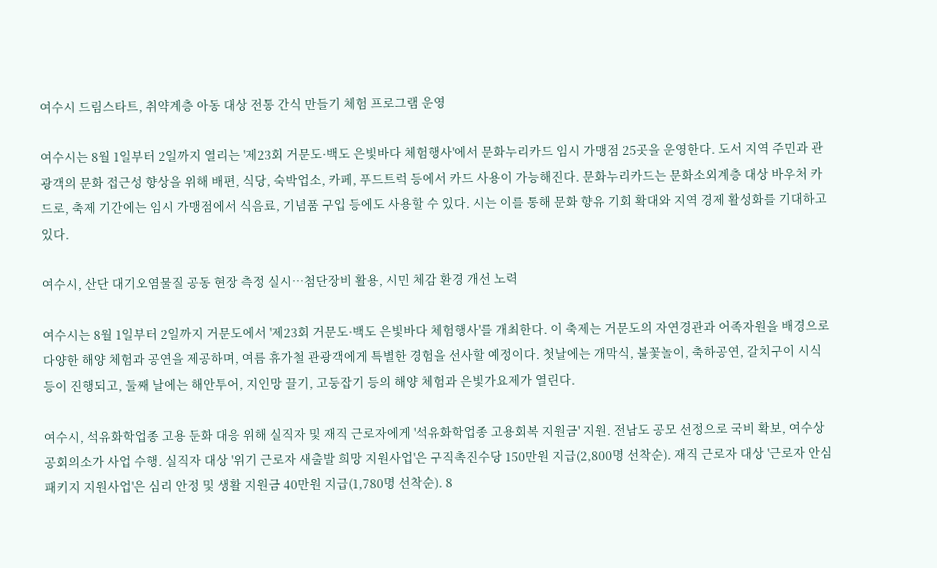여수시 드림스타트, 취약계층 아동 대상 전통 간식 만들기 체험 프로그램 운영

여수시는 8월 1일부터 2일까지 열리는 '제23회 거문도·백도 은빛바다 체험행사'에서 문화누리카드 임시 가맹점 25곳을 운영한다. 도서 지역 주민과 관광객의 문화 접근성 향상을 위해 배편, 식당, 숙박업소, 카페, 푸드트럭 등에서 카드 사용이 가능해진다. 문화누리카드는 문화소외계층 대상 바우처 카드로, 축제 기간에는 임시 가맹점에서 식음료, 기념품 구입 등에도 사용할 수 있다. 시는 이를 통해 문화 향유 기회 확대와 지역 경제 활성화를 기대하고 있다.

여수시, 산단 대기오염물질 공동 현장 측정 실시…첨단장비 활용, 시민 체감 환경 개선 노력

여수시는 8월 1일부터 2일까지 거문도에서 '제23회 거문도·백도 은빛바다 체험행사'를 개최한다. 이 축제는 거문도의 자연경관과 어족자원을 배경으로 다양한 해양 체험과 공연을 제공하며, 여름 휴가철 관광객에게 특별한 경험을 선사할 예정이다. 첫날에는 개막식, 불꽃놀이, 축하공연, 갈치구이 시식 등이 진행되고, 둘째 날에는 해안투어, 지인망 끌기, 고둥잡기 등의 해양 체험과 은빛가요제가 열린다.

여수시, 석유화학업종 고용 둔화 대응 위해 실직자 및 재직 근로자에게 '석유화학업종 고용회복 지원금' 지원. 전남도 공모 선정으로 국비 확보, 여수상공회의소가 사업 수행. 실직자 대상 '위기 근로자 새출발 희망 지원사업'은 구직촉진수당 150만원 지급(2,800명 선착순). 재직 근로자 대상 '근로자 안심 패키지 지원사업'은 심리 안정 및 생활 지원금 40만원 지급(1,780명 선착순). 8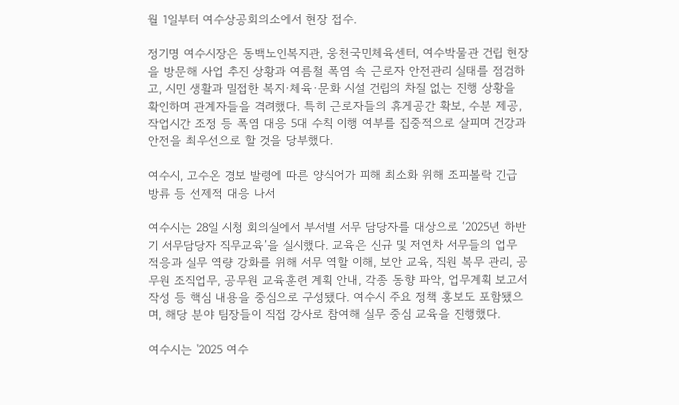월 1일부터 여수상공회의소에서 현장 접수.

정기명 여수시장은 동백노인복지관, 웅천국민체육센터, 여수박물관 건립 현장을 방문해 사업 추진 상황과 여름철 폭염 속 근로자 안전관리 실태를 점검하고, 시민 생활과 밀접한 복지·체육·문화 시설 건립의 차질 없는 진행 상황을 확인하며 관계자들을 격려했다. 특히 근로자들의 휴게공간 확보, 수분 제공, 작업시간 조정 등 폭염 대응 5대 수칙 이행 여부를 집중적으로 살피며 건강과 안전을 최우선으로 할 것을 당부했다.

여수시, 고수온 경보 발령에 따른 양식어가 피해 최소화 위해 조피볼락 긴급 방류 등 선제적 대응 나서

여수시는 28일 시청 회의실에서 부서별 서무 담당자를 대상으로 ‘2025년 하반기 서무담당자 직무교육’을 실시했다. 교육은 신규 및 저연차 서무들의 업무 적응과 실무 역량 강화를 위해 서무 역할 이해, 보안 교육, 직원 복무 관리, 공무원 조직업무, 공무원 교육훈련 계획 안내, 각종 동향 파악, 업무계획 보고서 작성 등 핵심 내용을 중심으로 구성됐다. 여수시 주요 정책 홍보도 포함됐으며, 해당 분야 팀장들이 직접 강사로 참여해 실무 중심 교육을 진행했다.

여수시는 '2025 여수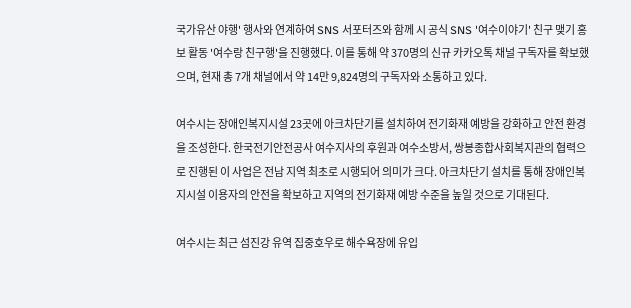국가유산 야행' 행사와 연계하여 SNS 서포터즈와 함께 시 공식 SNS '여수이야기' 친구 맺기 홍보 활동 '여수랑 친구행'을 진행했다. 이를 통해 약 370명의 신규 카카오톡 채널 구독자를 확보했으며, 현재 총 7개 채널에서 약 14만 9,824명의 구독자와 소통하고 있다.

여수시는 장애인복지시설 23곳에 아크차단기를 설치하여 전기화재 예방을 강화하고 안전 환경을 조성한다. 한국전기안전공사 여수지사의 후원과 여수소방서, 쌍봉종합사회복지관의 협력으로 진행된 이 사업은 전남 지역 최초로 시행되어 의미가 크다. 아크차단기 설치를 통해 장애인복지시설 이용자의 안전을 확보하고 지역의 전기화재 예방 수준을 높일 것으로 기대된다.

여수시는 최근 섬진강 유역 집중호우로 해수욕장에 유입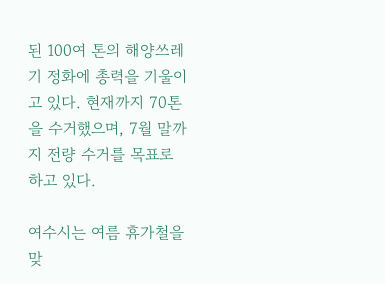된 100여 톤의 해양쓰레기 정화에 총력을 기울이고 있다. 현재까지 70톤을 수거했으며, 7월 말까지 전량 수거를 목표로 하고 있다.

여수시는 여름 휴가철을 맞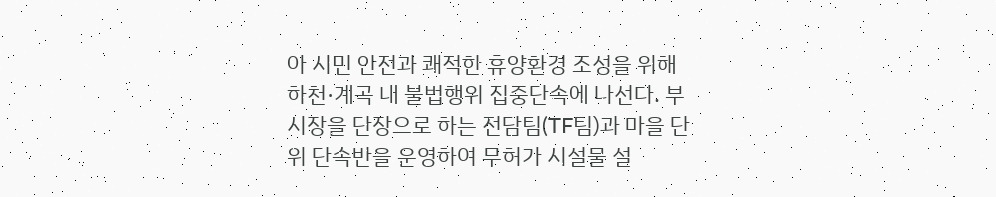아 시민 안전과 쾌적한 휴양환경 조성을 위해 하천·계곡 내 불법행위 집중단속에 나선다. 부시장을 단장으로 하는 전담팀(TF팀)과 마을 단위 단속반을 운영하여 무허가 시설물 설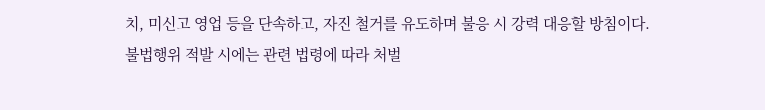치, 미신고 영업 등을 단속하고, 자진 철거를 유도하며 불응 시 강력 대응할 방침이다. 불법행위 적발 시에는 관련 법령에 따라 처벌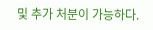및 추가 처분이 가능하다.